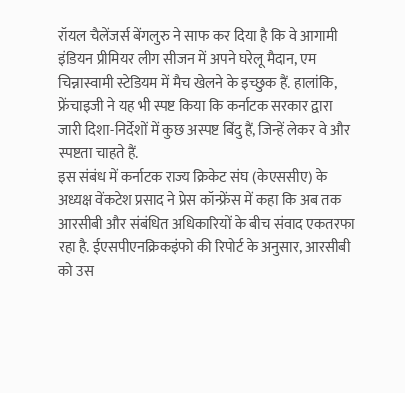रॉयल चैलेंजर्स बेंगलुरु ने साफ कर दिया है कि वे आगामी इंडियन प्रीमियर लीग सीजन में अपने घरेलू मैदान, एम चिन्नास्वामी स्टेडियम में मैच खेलने के इच्छुक हैं. हालांकि, फ्रेंचाइजी ने यह भी स्पष्ट किया कि कर्नाटक सरकार द्वारा जारी दिशा-निर्देशों में कुछ अस्पष्ट बिंदु हैं, जिन्हें लेकर वे और स्पष्टता चाहते हैं.
इस संबंध में कर्नाटक राज्य क्रिकेट संघ (केएससीए) के अध्यक्ष वेंकटेश प्रसाद ने प्रेस कॉन्फ्रेंस में कहा कि अब तक आरसीबी और संबंधित अधिकारियों के बीच संवाद एकतरफा रहा है. ईएसपीएनक्रिकइंफो की रिपोर्ट के अनुसार, आरसीबी को उस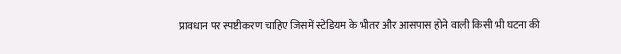प्रावधान पर स्पष्टीकरण चाहिए जिसमें स्टेडियम के भीतर और आसपास होने वाली किसी भी घटना की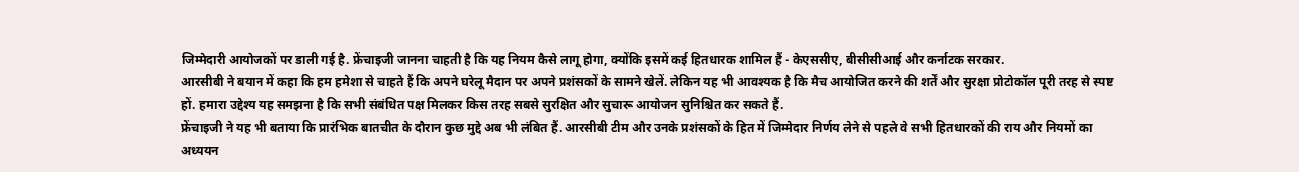जिम्मेदारी आयोजकों पर डाली गई है. फ्रेंचाइजी जानना चाहती है कि यह नियम कैसे लागू होगा, क्योंकि इसमें कई हितधारक शामिल हैं - केएससीए, बीसीसीआई और कर्नाटक सरकार.
आरसीबी ने बयान में कहा कि हम हमेशा से चाहते हैं कि अपने घरेलू मैदान पर अपने प्रशंसकों के सामने खेलें. लेकिन यह भी आवश्यक है कि मैच आयोजित करने की शर्तें और सुरक्षा प्रोटोकॉल पूरी तरह से स्पष्ट हों. हमारा उद्देश्य यह समझना है कि सभी संबंधित पक्ष मिलकर किस तरह सबसे सुरक्षित और सुचारू आयोजन सुनिश्चित कर सकते हैं.
फ्रेंचाइजी ने यह भी बताया कि प्रारंभिक बातचीत के दौरान कुछ मुद्दे अब भी लंबित हैं. आरसीबी टीम और उनके प्रशंसकों के हित में जिम्मेदार निर्णय लेने से पहले वे सभी हितधारकों की राय और नियमों का अध्ययन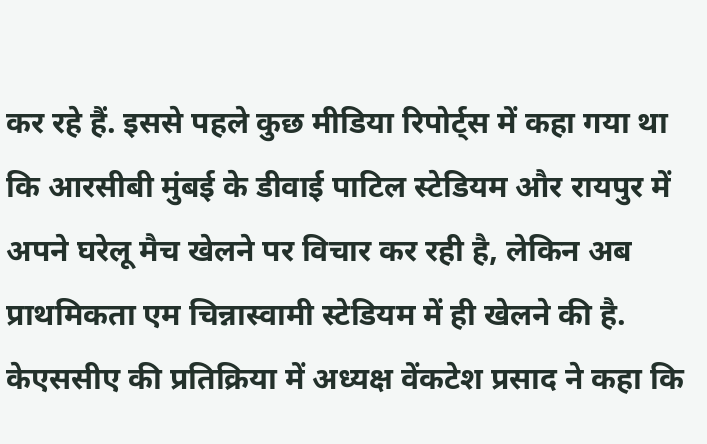कर रहे हैं. इससे पहले कुछ मीडिया रिपोर्ट्स में कहा गया था कि आरसीबी मुंबई के डीवाई पाटिल स्टेडियम और रायपुर में अपने घरेलू मैच खेलने पर विचार कर रही है, लेकिन अब प्राथमिकता एम चिन्नास्वामी स्टेडियम में ही खेलने की है.
केएससीए की प्रतिक्रिया में अध्यक्ष वेंकटेश प्रसाद ने कहा कि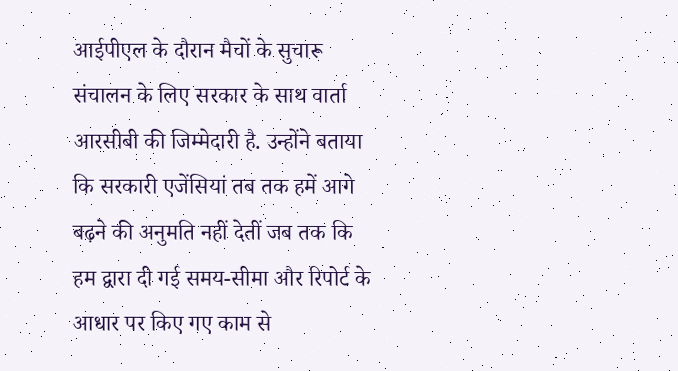आईपीएल के दौरान मैचों के सुचारू संचालन के लिए सरकार के साथ वार्ता आरसीबी की जिम्मेदारी है. उन्होंने बताया कि सरकारी एजेंसियां तब तक हमें आगे बढ़ने की अनुमति नहीं देतीं जब तक कि हम द्वारा दी गई समय-सीमा और रिपोर्ट के आधार पर किए गए काम से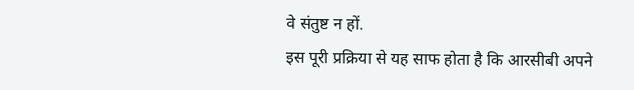वे संतुष्ट न हों.
इस पूरी प्रक्रिया से यह साफ होता है कि आरसीबी अपने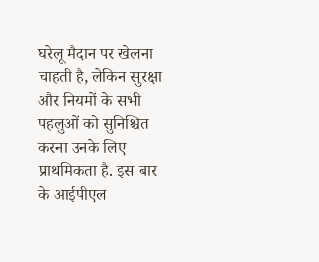घरेलू मैदान पर खेलना चाहती है, लेकिन सुरक्षा और नियमों के सभी पहलुओं को सुनिश्चित करना उनके लिए प्राथमिकता है. इस बार के आईपीएल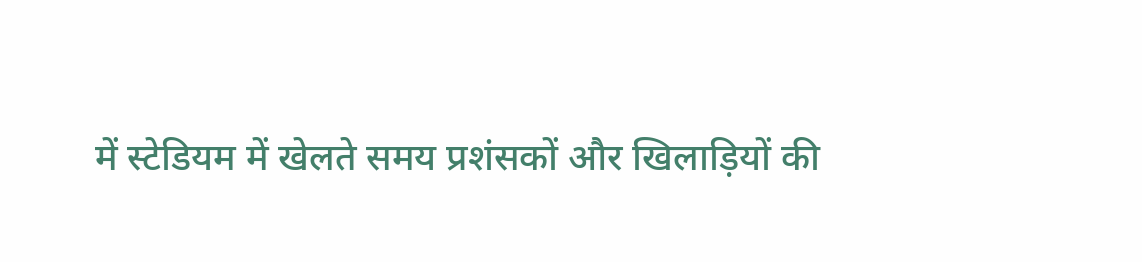में स्टेडियम में खेलते समय प्रशंसकों और खिलाड़ियों की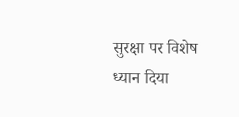सुरक्षा पर विशेष ध्यान दिया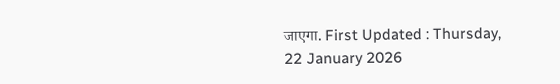जाएगा. First Updated : Thursday, 22 January 2026